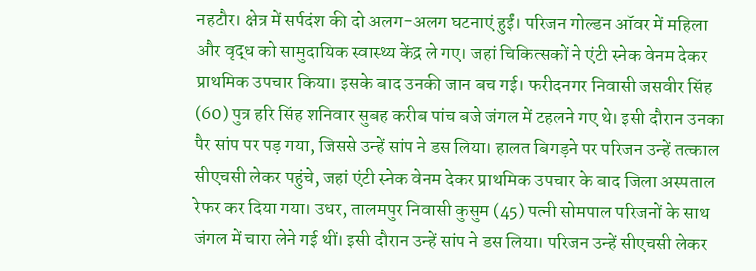नहटौर। क्षेत्र में सर्पदंश की दो अलग-अलग घटनाएं हुईं। परिजन गोल्डन ऑवर में महिला और वृद्ध को सामुदायिक स्वास्थ्य केंद्र ले गए। जहां चिकित्सकों ने एंटी स्नेक वेनम देकर प्राथमिक उपचार किया। इसके बाद उनकी जान बच गई। फरीदनगर निवासी जसवीर सिंह (60) पुत्र हरि सिंह शनिवार सुबह करीब पांच बजे जंगल में टहलने गए थे। इसी दौरान उनका पैर सांप पर पड़ गया, जिससे उन्हें सांप ने डस लिया। हालत बिगड़ने पर परिजन उन्हें तत्काल सीएचसी लेकर पहुंचे, जहां एंटी स्नेक वेनम देकर प्राथमिक उपचार के बाद जिला अस्पताल रेफर कर दिया गया। उधर, तालमपुर निवासी कुसुम (45) पत्नी सोमपाल परिजनों के साथ जंगल में चारा लेने गई थीं। इसी दौरान उन्हें सांप ने डस लिया। परिजन उन्हें सीएचसी लेकर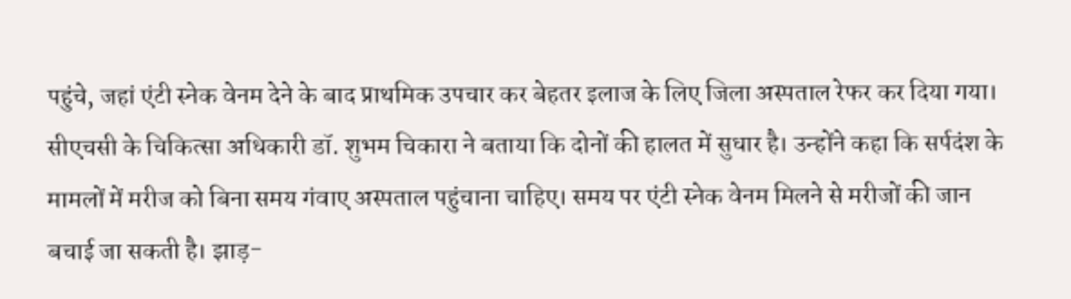पहुंचे, जहां एंटी स्नेक वेनम देने के बाद प्राथमिक उपचार कर बेहतर इलाज के लिए जिला अस्पताल रेफर कर दिया गया।
सीएचसी के चिकित्सा अधिकारी डॉ. शुभम चिकारा ने बताया कि दोनों की हालत में सुधार है। उन्होंने कहा कि सर्पदंश के मामलों में मरीज को बिना समय गंवाए अस्पताल पहुंचाना चाहिए। समय पर एंटी स्नेक वेनम मिलने से मरीजों की जान बचाई जा सकती है। झाड़-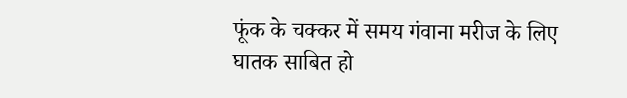फूंक के चक्कर में समय गंवाना मरीज के लिए घातक साबित हो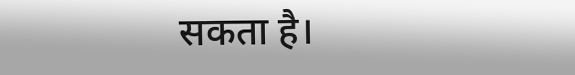सकता है।